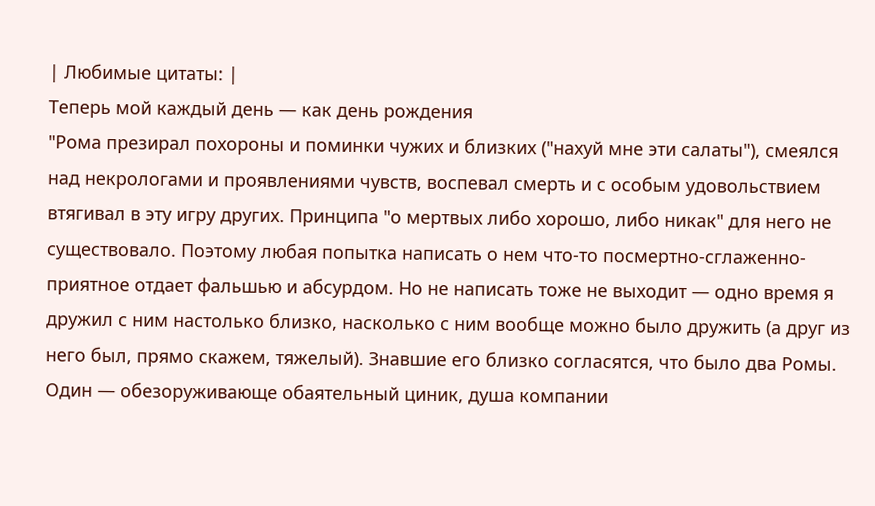| Любимые цитаты: |
Теперь мой каждый день — как день рождения
"Рома презирал похороны и поминки чужих и близких ("нахуй мне эти салаты"), смеялся над некрологами и проявлениями чувств, воспевал смерть и с особым удовольствием втягивал в эту игру других. Принципа "о мертвых либо хорошо, либо никак" для него не существовало. Поэтому любая попытка написать о нем что-то посмертно-сглаженно-приятное отдает фальшью и абсурдом. Но не написать тоже не выходит — одно время я дружил с ним настолько близко, насколько с ним вообще можно было дружить (а друг из него был, прямо скажем, тяжелый). Знавшие его близко согласятся, что было два Ромы. Один — обезоруживающе обаятельный циник, душа компании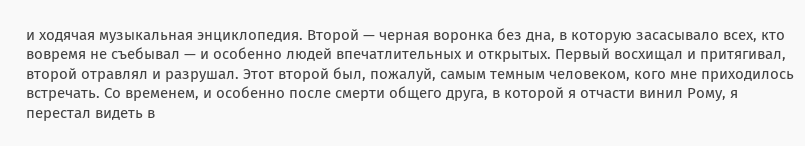и ходячая музыкальная энциклопедия. Второй — черная воронка без дна, в которую засасывало всех, кто вовремя не съебывал — и особенно людей впечатлительных и открытых. Первый восхищал и притягивал, второй отравлял и разрушал. Этот второй был, пожалуй, самым темным человеком, кого мне приходилось встречать. Со временем, и особенно после смерти общего друга, в которой я отчасти винил Рому, я перестал видеть в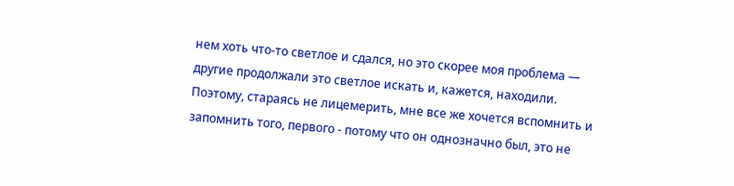нем хоть что-то светлое и сдался, но это скорее моя проблема — другие продолжали это светлое искать и, кажется, находили.
Поэтому, стараясь не лицемерить, мне все же хочется вспомнить и запомнить того, первого - потому что он однозначно был, это не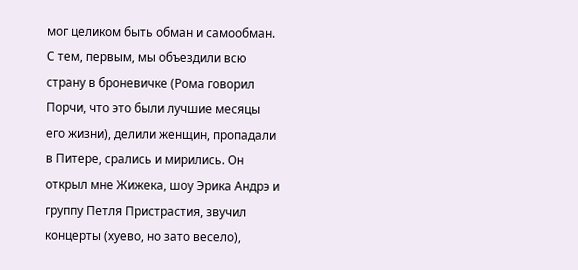мог целиком быть обман и самообман. С тем, первым, мы объездили всю страну в броневичке (Рома говорил Порчи, что это были лучшие месяцы его жизни), делили женщин, пропадали в Питере, срались и мирились. Он открыл мне Жижека, шоу Эрика Андрэ и группу Петля Пристрастия, звучил концерты (хуево, но зато весело),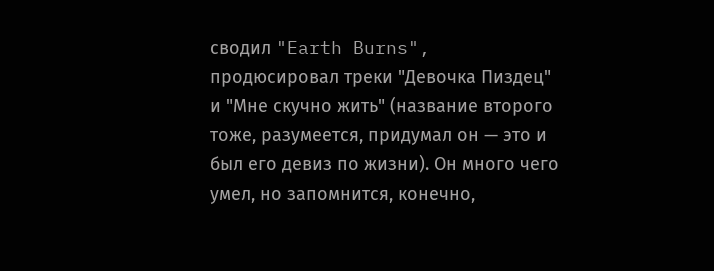сводил "Earth Burns", продюсировал треки "Девочка Пиздец" и "Мне скучно жить" (название второго тоже, разумеется, придумал он — это и был его девиз по жизни). Он много чего умел, но запомнится, конечно,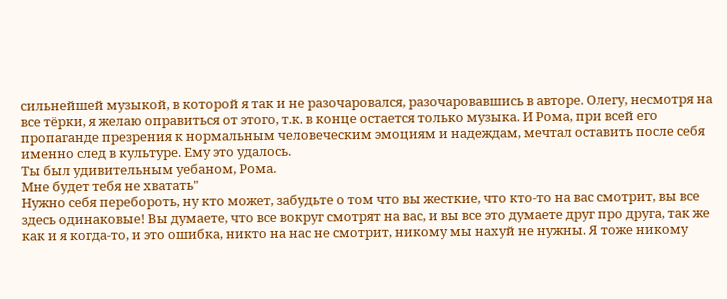сильнейшей музыкой, в которой я так и не разочаровался, разочаровавшись в авторе. Олегу, несмотря на все тёрки, я желаю оправиться от этого, т.к. в конце остается только музыка. И Рома, при всей его пропаганде презрения к нормальным человеческим эмоциям и надеждам, мечтал оставить после себя именно след в культуре. Ему это удалось.
Ты был удивительным уебаном, Рома.
Мне будет тебя не хватать"
Нужно себя перебороть, ну кто может, забудьте о том что вы жесткие, что кто-то на вас смотрит, вы все здесь одинаковые! Вы думаете, что все вокруг смотрят на вас, и вы все это думаете друг про друга, так же как и я когда-то, и это ошибка, никто на нас не смотрит, никому мы нахуй не нужны. Я тоже никому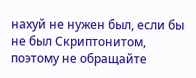нахуй не нужен был, если бы не был Скриптонитом, поэтому не обращайте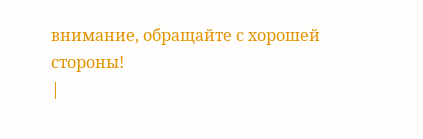внимание, обращайте с хорошей стороны!
|